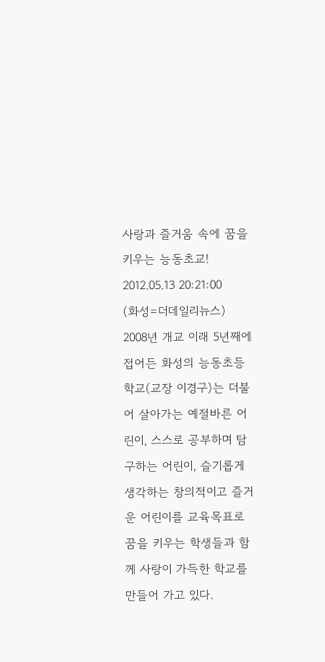사랑과 즐거움 속에 꿈을 키우는 능동초교!
2012.05.13 20:21:00
(화성=더데일리뉴스) 2008년 개교 이래 5년째에 접어든 화성의 능동초등학교(교장 이경구)는 더불어 살아가는 예절바른 어린이, 스스로 공부하며 탐구하는 어린이, 슬기롭게 생각하는 창의적이고 즐거운 어린이를 교육목표로 꿈을 키우는 학생들과 함께 사랑이 가득한 학교를 만들어 가고 있다.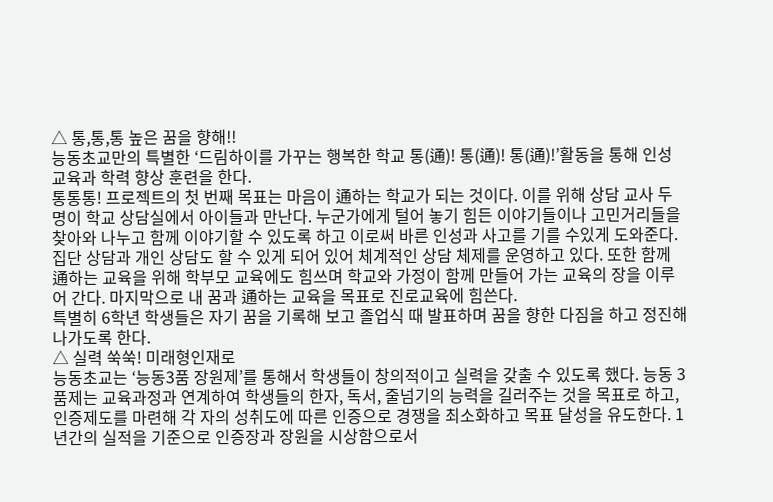△ 통,통,통 높은 꿈을 향해!!
능동초교만의 특별한 ‘드림하이를 가꾸는 행복한 학교 통(通)! 통(通)! 통(通)!’활동을 통해 인성교육과 학력 향상 훈련을 한다.
통통통! 프로젝트의 첫 번째 목표는 마음이 通하는 학교가 되는 것이다. 이를 위해 상담 교사 두 명이 학교 상담실에서 아이들과 만난다. 누군가에게 털어 놓기 힘든 이야기들이나 고민거리들을 찾아와 나누고 함께 이야기할 수 있도록 하고 이로써 바른 인성과 사고를 기를 수있게 도와준다.
집단 상담과 개인 상담도 할 수 있게 되어 있어 체계적인 상담 체제를 운영하고 있다. 또한 함께 通하는 교육을 위해 학부모 교육에도 힘쓰며 학교와 가정이 함께 만들어 가는 교육의 장을 이루어 간다. 마지막으로 내 꿈과 通하는 교육을 목표로 진로교육에 힘쓴다.
특별히 6학년 학생들은 자기 꿈을 기록해 보고 졸업식 때 발표하며 꿈을 향한 다짐을 하고 정진해 나가도록 한다.
△ 실력 쑥쑥! 미래형인재로
능동초교는 ‘능동3품 장원제’를 통해서 학생들이 창의적이고 실력을 갖출 수 있도록 했다. 능동 3품제는 교육과정과 연계하여 학생들의 한자, 독서, 줄넘기의 능력을 길러주는 것을 목표로 하고, 인증제도를 마련해 각 자의 성취도에 따른 인증으로 경쟁을 최소화하고 목표 달성을 유도한다. 1년간의 실적을 기준으로 인증장과 장원을 시상함으로서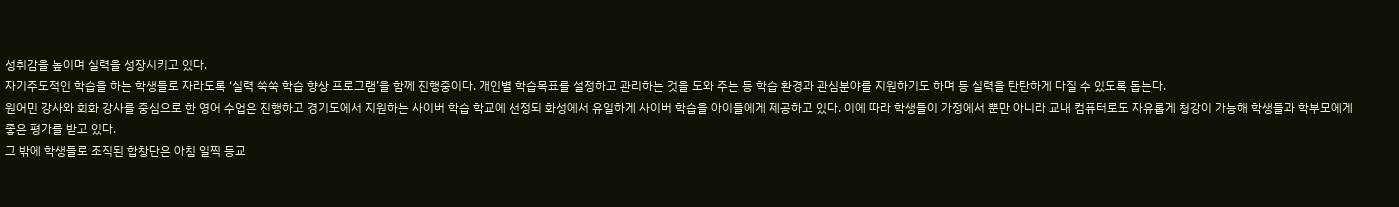성취감을 높이며 실력을 성장시키고 있다.
자기주도적인 학습을 하는 학생들로 자라도록 ‘실력 쑥쑥 학습 향상 프로그램’을 함께 진행중이다. 개인별 학습목표를 설정하고 관리하는 것을 도와 주는 등 학습 환경과 관심분야를 지원하기도 하며 등 실력을 탄탄하게 다질 수 있도록 돕는다.
원어민 강사와 회화 강사를 중심으로 한 영어 수업은 진행하고 경기도에서 지원하는 사이버 학습 학교에 선정되 화성에서 유일하게 사이버 학습을 아이들에게 제공하고 있다. 이에 따라 학생들이 가정에서 뿐만 아니라 교내 컴퓨터로도 자유롭게 청강이 가능해 학생들과 학부모에게 좋은 평가를 받고 있다.
그 밖에 학생들로 조직된 합창단은 아침 일찍 등교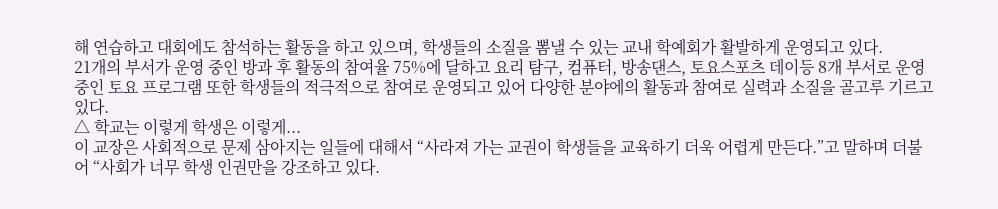해 연습하고 대회에도 참석하는 활동을 하고 있으며, 학생들의 소질을 뽐낼 수 있는 교내 학예회가 활발하게 운영되고 있다.
21개의 부서가 운영 중인 방과 후 활동의 참여율 75%에 달하고 요리 탐구, 컴퓨터, 방송댄스, 토요스포츠 데이등 8개 부서로 운영 중인 토요 프로그램 또한 학생들의 적극적으로 참여로 운영되고 있어 다양한 분야에의 활동과 참여로 실력과 소질을 골고루 기르고 있다.
△ 학교는 이렇게 학생은 이렇게...
이 교장은 사회적으로 문제 삼아지는 일들에 대해서 “사라져 가는 교권이 학생들을 교육하기 더욱 어렵게 만든다.”고 말하며 더불어 “사회가 너무 학생 인권만을 강조하고 있다.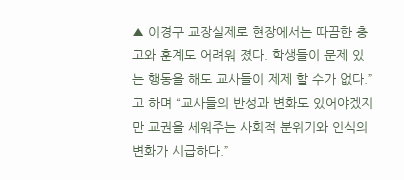▲ 이경구 교장실제로 현장에서는 따끔한 충고와 훈계도 어려워 졌다. 학생들이 문제 있는 행동을 해도 교사들이 제제 할 수가 없다.”고 하며 “교사들의 반성과 변화도 있어야겠지만 교권을 세워주는 사회적 분위기와 인식의 변화가 시급하다.”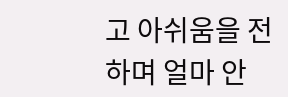고 아쉬움을 전하며 얼마 안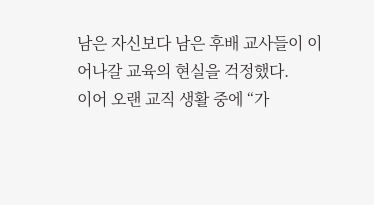남은 자신보다 남은 후배 교사들이 이어나갈 교육의 현실을 걱정했다.
이어 오랜 교직 생활 중에 “가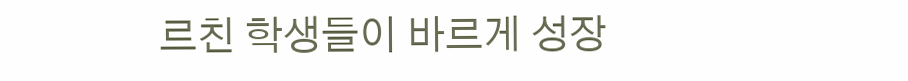르친 학생들이 바르게 성장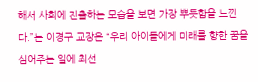해서 사회에 진출하는 모습을 보면 가장 뿌듯함을 느낀다.”는 이경구 교장은 “우리 아이들에게 미래를 향한 꿈을 심어주는 일에 최선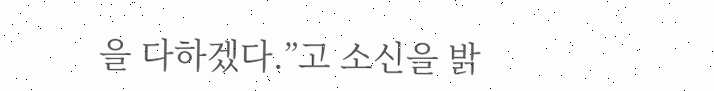을 다하겠다.”고 소신을 밝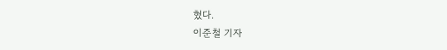혔다.
이준철 기자